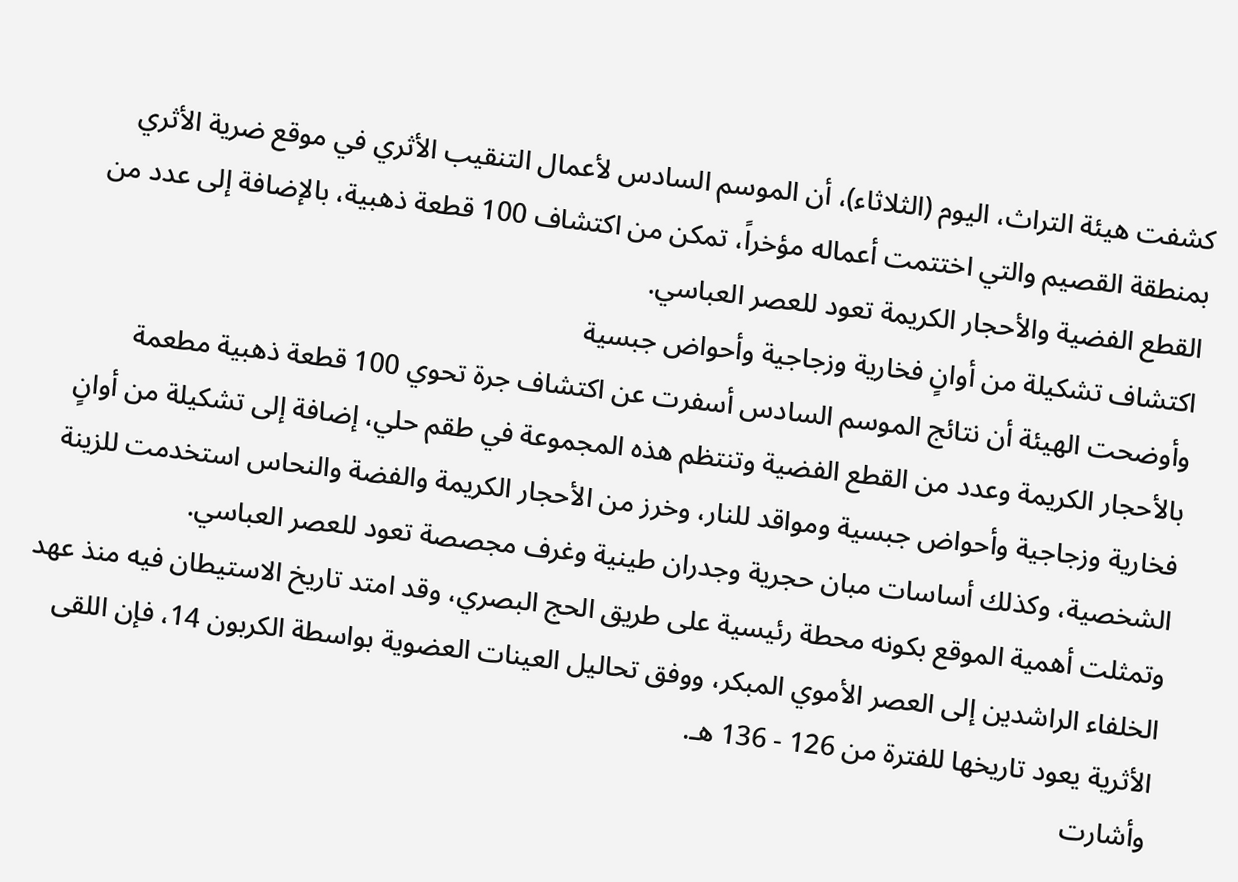كشفت هيئة التراث، اليوم (الثلاثاء)، أن الموسم السادس لأعمال التنقيب الأثري في موقع ضرية الأثري بمنطقة القصيم والتي اختتمت أعماله مؤخراً، تمكن من اكتشاف 100 قطعة ذهبية، بالإضافة إلى عدد من القطع الفضية والأحجار الكريمة تعود للعصر العباسي.
اكتشاف تشكيلة من أوانٍ فخارية وزجاجية وأحواض جبسية
وأوضحت الهيئة أن نتائج الموسم السادس أسفرت عن اكتشاف جرة تحوي 100 قطعة ذهبية مطعمة بالأحجار الكريمة وعدد من القطع الفضية وتنتظم هذه المجموعة في طقم حلي، إضافة إلى تشكيلة من أوانٍ فخارية وزجاجية وأحواض جبسية ومواقد للنار، وخرز من الأحجار الكريمة والفضة والنحاس استخدمت للزينة الشخصية، وكذلك أساسات مبان حجرية وجدران طينية وغرف مجصصة تعود للعصر العباسي.
وتمثلت أهمية الموقع بكونه محطة رئيسية على طريق الحج البصري، وقد امتد تاريخ الاستيطان فيه منذ عهد الخلفاء الراشدين إلى العصر الأموي المبكر، ووفق تحاليل العينات العضوية بواسطة الكربون 14، فإن اللقى الأثرية يعود تاريخها للفترة من 126 - 136 هـ.
وأشارت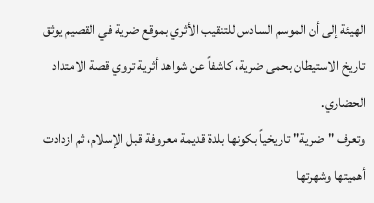الهيئة إلى أن الموسم السادس للتنقيب الأثري بموقع ضرية في القصيم يوثق تاريخ الاستيطان بحمى ضرية، كاشفاً عن شواهد أثرية تروي قصة الامتداد الحضاري.
وتعرف "ضرية" تاريخياً بكونها بلدة قديمة معروفة قبل الإسلام، ثم ازدادت أهميتها وشهرتها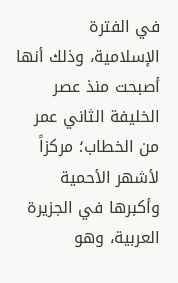في الفترة الإسلامية، وذلك أنها أصبحت منذ عصر الخليفة الثاني عمر من الخطاب؛ مركزاً لأشهر الأحمية وأكبرها في الجزيرة العربية، وهو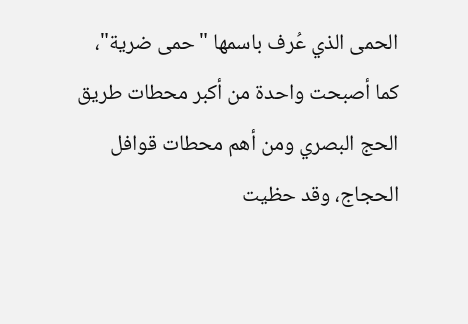الحمى الذي عُرف باسمها "حمى ضرية"، كما أصبحت واحدة من أكبر محطات طريق الحج البصري ومن أهم محطات قوافل الحجاج، وقد حظيت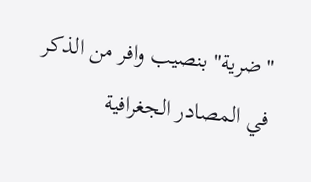"ضرية" بنصيب وافر من الذكر في المصادر الجغرافية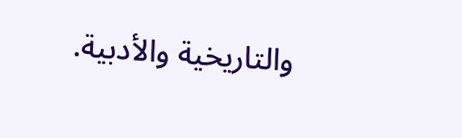والتاريخية والأدبية.